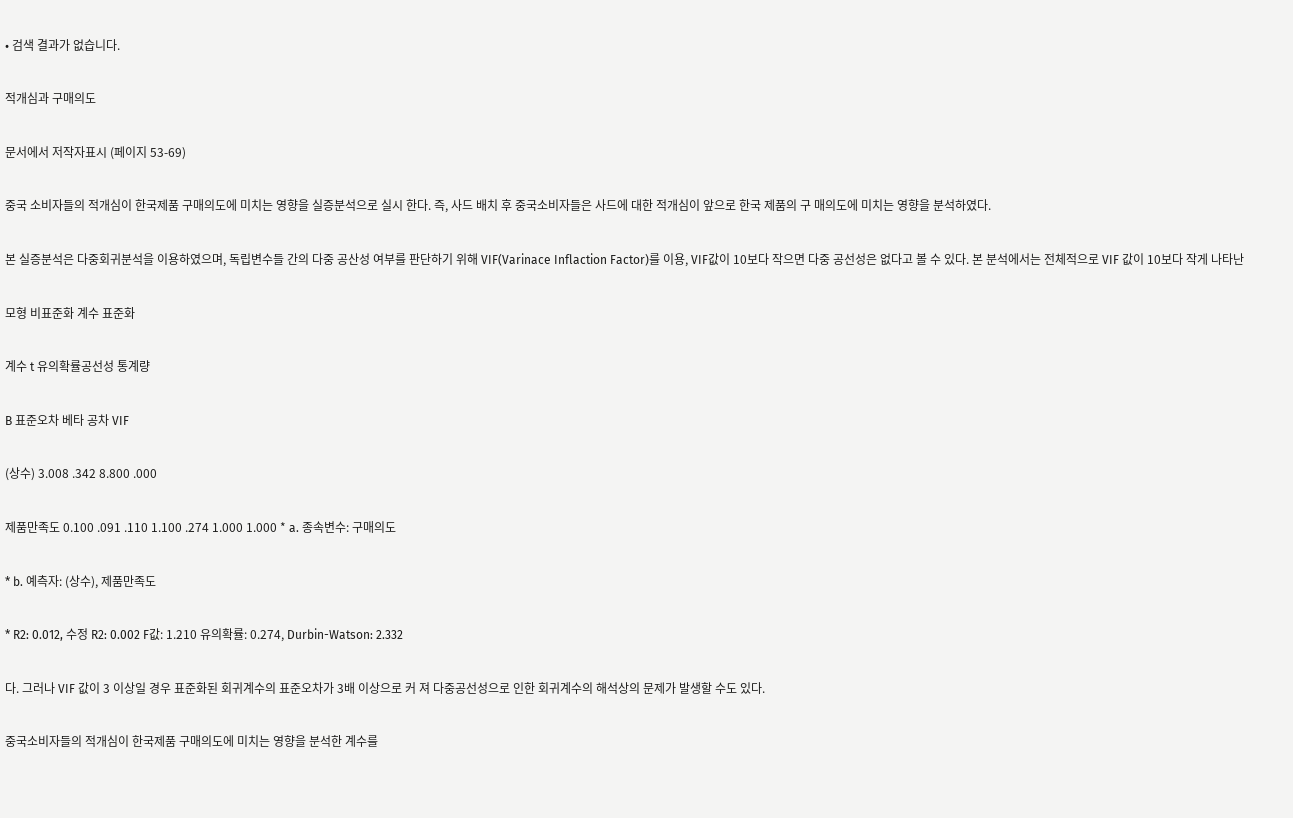• 검색 결과가 없습니다.

적개심과 구매의도

문서에서 저작자표시 (페이지 53-69)

중국 소비자들의 적개심이 한국제품 구매의도에 미치는 영향을 실증분석으로 실시 한다. 즉, 사드 배치 후 중국소비자들은 사드에 대한 적개심이 앞으로 한국 제품의 구 매의도에 미치는 영향을 분석하였다.

본 실증분석은 다중회귀분석을 이용하였으며, 독립변수들 간의 다중 공산성 여부를 판단하기 위해 VIF(Varinace Inflaction Factor)를 이용, VIF값이 10보다 작으면 다중 공선성은 없다고 볼 수 있다. 본 분석에서는 전체적으로 VIF 값이 10보다 작게 나타난

모형 비표준화 계수 표준화

계수 t 유의확률공선성 통계량

B 표준오차 베타 공차 VIF

(상수) 3.008 .342 8.800 .000

제품만족도 0.100 .091 .110 1.100 .274 1.000 1.000 * a. 종속변수: 구매의도

* b. 예측자: (상수), 제품만족도

* R2: 0.012, 수정 R2: 0.002 F값: 1.210 유의확률: 0.274, Durbin-Watson: 2.332

다. 그러나 VIF 값이 3 이상일 경우 표준화된 회귀계수의 표준오차가 3배 이상으로 커 져 다중공선성으로 인한 회귀계수의 해석상의 문제가 발생할 수도 있다.

중국소비자들의 적개심이 한국제품 구매의도에 미치는 영향을 분석한 계수를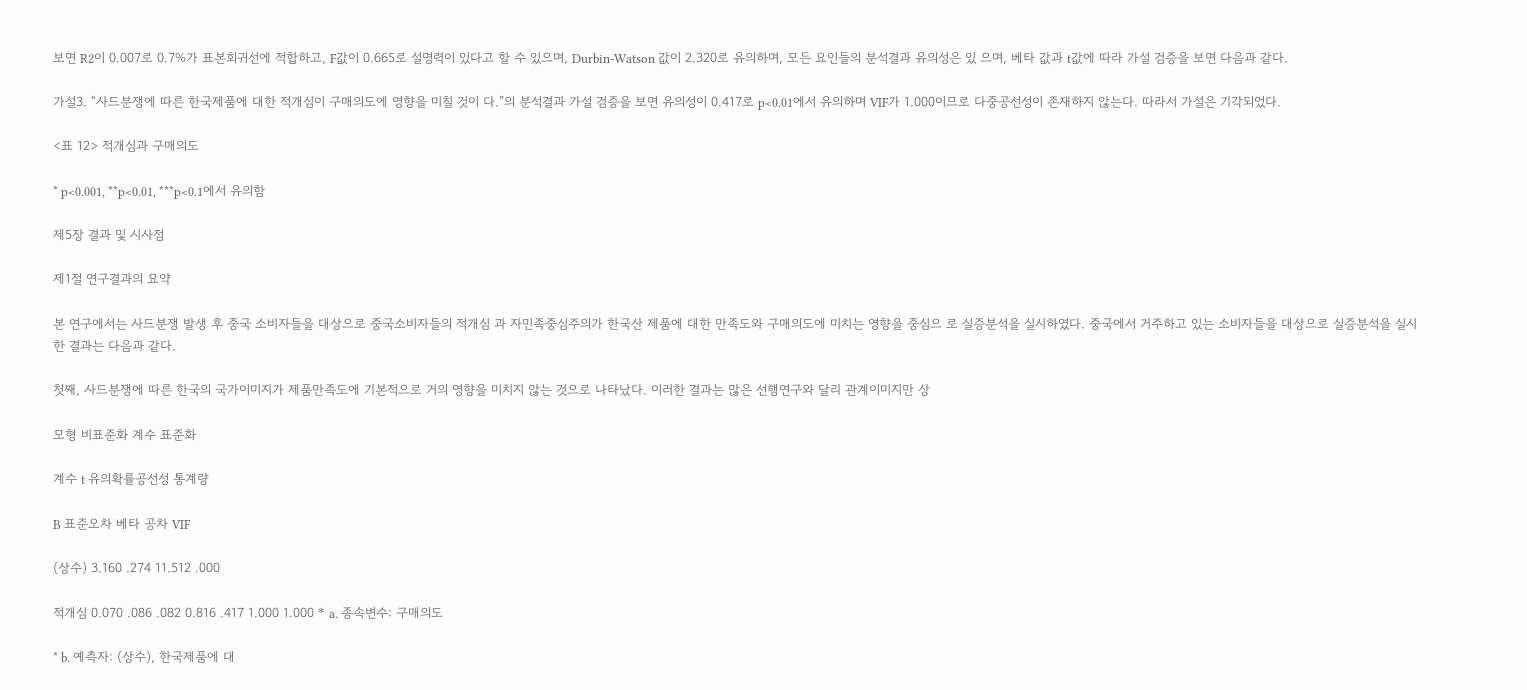보면 R2이 0.007로 0.7%가 표본회귀선에 적합하고, F값이 0.665로 설명력이 있다고 할 수 있으며, Durbin-Watson 값이 2.320로 유의하며, 모든 요인들의 분석결과 유의성은 있 으며, 베타 값과 t값에 따라 가설 검증을 보면 다음과 같다.

가설3. “사드분쟁에 따른 한국제품에 대한 적개심이 구매의도에 영향을 미칠 것이 다.”의 분석결과 가설 검증을 보면 유의성이 0.417로 p<0.01에서 유의하며 VIF가 1.000이므로 다중공선성이 존재하지 않는다. 따라서 가설은 기각되었다.

<표 12> 적개심과 구매의도

* p<0.001, **p<0.01, ***p<0.1에서 유의함

제5장 결과 및 시사점

제1절 연구결과의 요약

본 연구에서는 사드분쟁 발생 후 중국 소비자들을 대상으로 중국소비자들의 적개심 과 자민족중심주의가 한국산 제품에 대한 만족도와 구매의도에 미치는 영향을 중심으 로 실증분석을 실시하였다. 중국에서 거주하고 있는 소비자들을 대상으로 실증분석을 실시한 결과는 다음과 같다.

첫째, 사드분쟁에 따른 한국의 국가이미지가 제품만족도에 기본적으로 거의 영향을 미치지 않는 것으로 나타났다. 이러한 결과는 많은 선행연구와 달리 관계이미지만 상

모형 비표준화 계수 표준화

계수 t 유의확률공선성 통계량

B 표준오차 베타 공차 VIF

(상수) 3.160 .274 11.512 .000

적개심 0.070 .086 .082 0.816 .417 1.000 1.000 * a. 종속변수: 구매의도

* b. 예측자: (상수), 한국제품에 대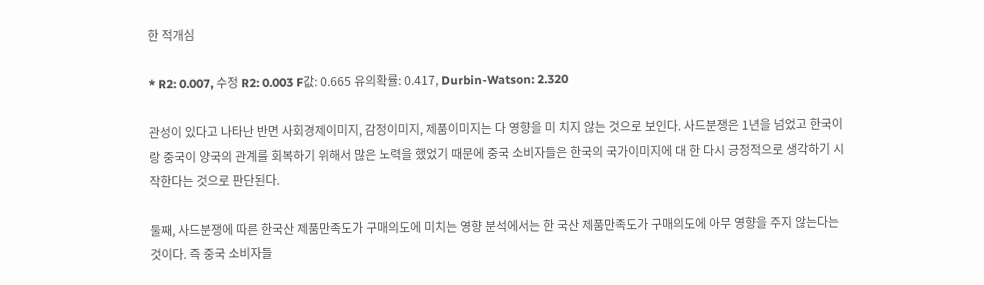한 적개심

* R2: 0.007, 수정 R2: 0.003 F값: 0.665 유의확률: 0.417, Durbin-Watson: 2.320

관성이 있다고 나타난 반면 사회경제이미지, 감정이미지, 제품이미지는 다 영향을 미 치지 않는 것으로 보인다. 사드분쟁은 1년을 넘었고 한국이랑 중국이 양국의 관계를 회복하기 위해서 많은 노력을 했었기 때문에 중국 소비자들은 한국의 국가이미지에 대 한 다시 긍정적으로 생각하기 시작한다는 것으로 판단된다.

둘째, 사드분쟁에 따른 한국산 제품만족도가 구매의도에 미치는 영향 분석에서는 한 국산 제품만족도가 구매의도에 아무 영향을 주지 않는다는 것이다. 즉 중국 소비자들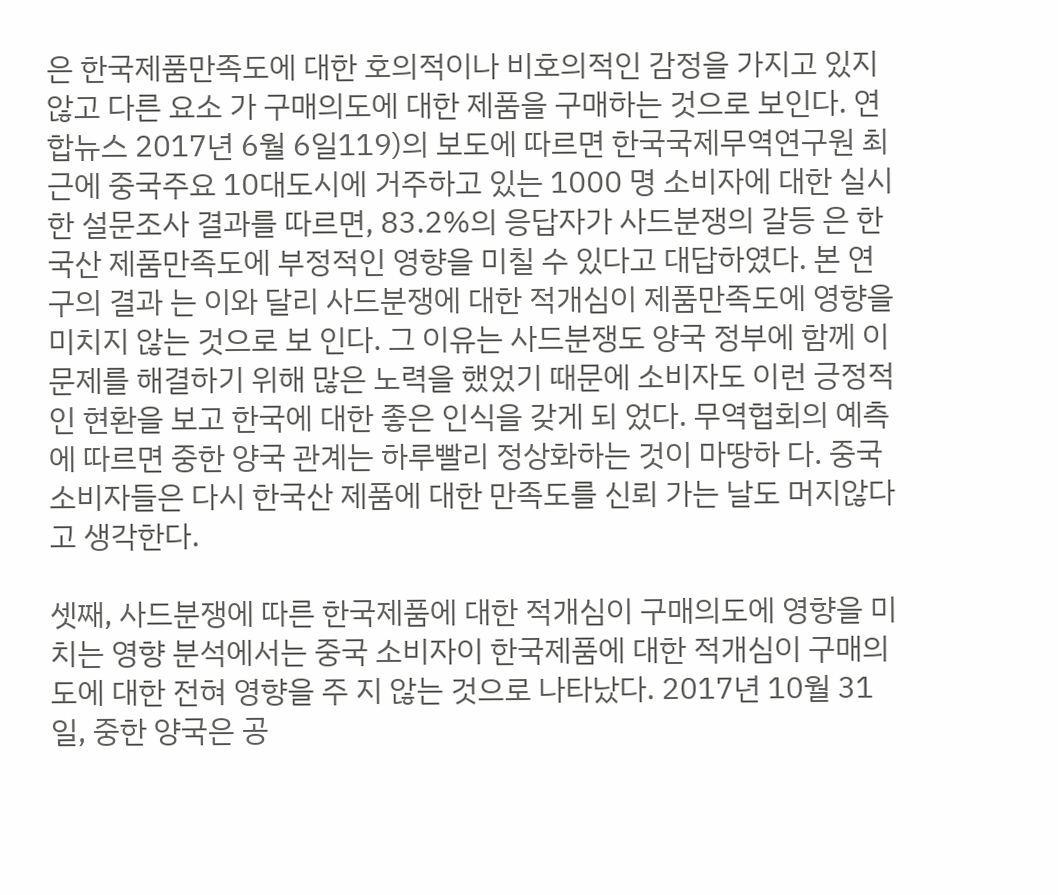은 한국제품만족도에 대한 호의적이나 비호의적인 감정을 가지고 있지 않고 다른 요소 가 구매의도에 대한 제품을 구매하는 것으로 보인다. 연합뉴스 2017년 6월 6일119)의 보도에 따르면 한국국제무역연구원 최근에 중국주요 10대도시에 거주하고 있는 1000 명 소비자에 대한 실시한 설문조사 결과를 따르면, 83.2%의 응답자가 사드분쟁의 갈등 은 한국산 제품만족도에 부정적인 영향을 미칠 수 있다고 대답하였다. 본 연구의 결과 는 이와 달리 사드분쟁에 대한 적개심이 제품만족도에 영향을 미치지 않는 것으로 보 인다. 그 이유는 사드분쟁도 양국 정부에 함께 이 문제를 해결하기 위해 많은 노력을 했었기 때문에 소비자도 이런 긍정적인 현환을 보고 한국에 대한 좋은 인식을 갖게 되 었다. 무역협회의 예측에 따르면 중한 양국 관계는 하루빨리 정상화하는 것이 마땅하 다. 중국 소비자들은 다시 한국산 제품에 대한 만족도를 신뢰 가는 날도 머지않다고 생각한다.

셋째, 사드분쟁에 따른 한국제품에 대한 적개심이 구매의도에 영향을 미치는 영향 분석에서는 중국 소비자이 한국제품에 대한 적개심이 구매의도에 대한 전혀 영향을 주 지 않는 것으로 나타났다. 2017년 10월 31일, 중한 양국은 공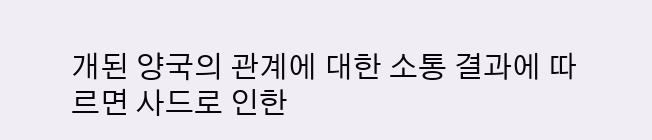개된 양국의 관계에 대한 소통 결과에 따르면 사드로 인한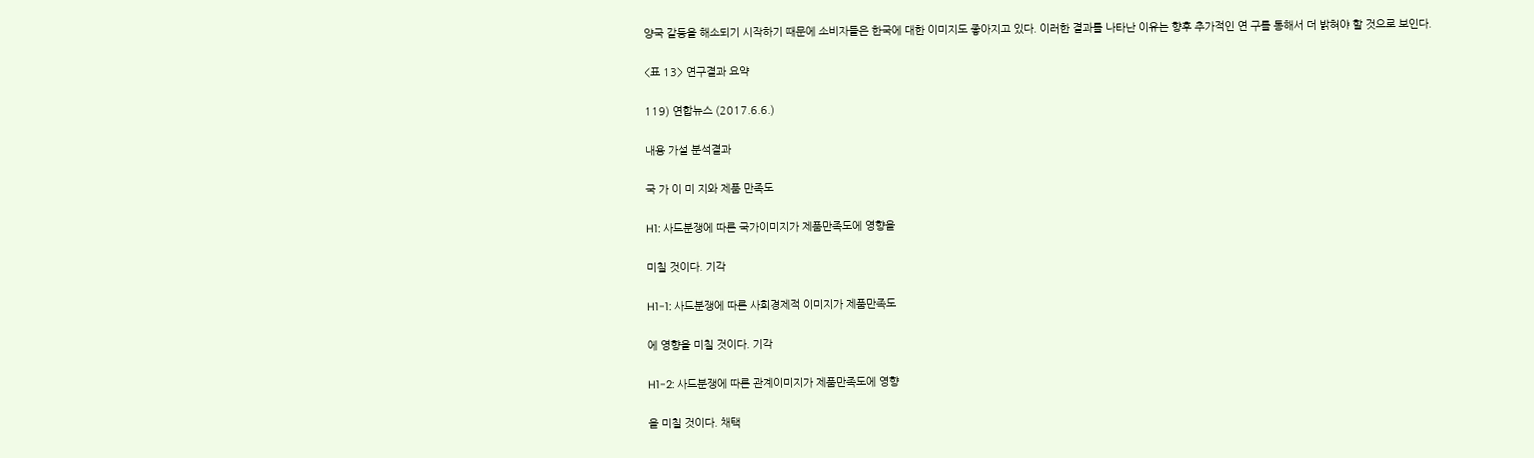양국 갈등을 해소되기 시작하기 때문에 소비자들은 한국에 대한 이미지도 좋아지고 있다. 이러한 결과를 나타난 이유는 향후 추가적인 연 구를 통해서 더 밝혀야 할 것으로 보인다.

<표 13> 연구결과 요약

119) 연합뉴스 (2017.6.6.)

내용 가설 분석결과

국 가 이 미 지와 제품 만족도

H1: 사드분쟁에 따른 국가이미지가 제품만족도에 영향을

미칠 것이다. 기각

H1-1: 사드분쟁에 따른 사회경제적 이미지가 제품만족도

에 영향을 미칠 것이다. 기각

H1-2: 사드분쟁에 따른 관계이미지가 제품만족도에 영향

을 미칠 것이다. 채택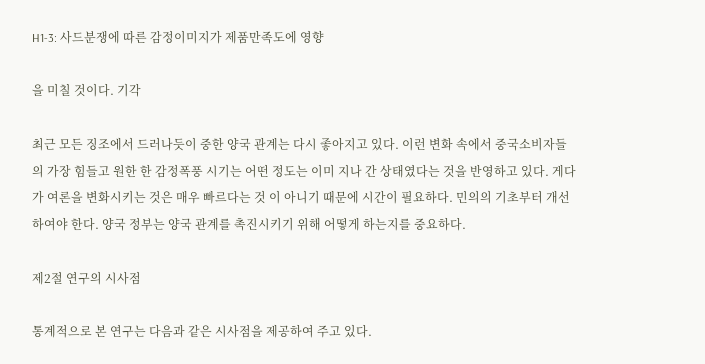H1-3: 사드분쟁에 따른 감정이미지가 제품만족도에 영향

을 미칠 것이다. 기각

최근 모든 징조에서 드러나듯이 중한 양국 관계는 다시 좋아지고 있다. 이런 변화 속에서 중국소비자들의 가장 힘들고 원한 한 감정폭풍 시기는 어떤 정도는 이미 지나 간 상태였다는 것을 반영하고 있다. 게다가 여론을 변화시키는 것은 매우 빠르다는 것 이 아니기 때문에 시간이 필요하다. 민의의 기초부터 개선하여야 한다. 양국 정부는 양국 관계를 촉진시키기 위해 어떻게 하는지를 중요하다.

제2절 연구의 시사점

통계적으로 본 연구는 다음과 같은 시사점을 제공하여 주고 있다.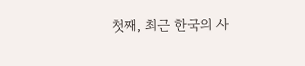첫째, 최근 한국의 사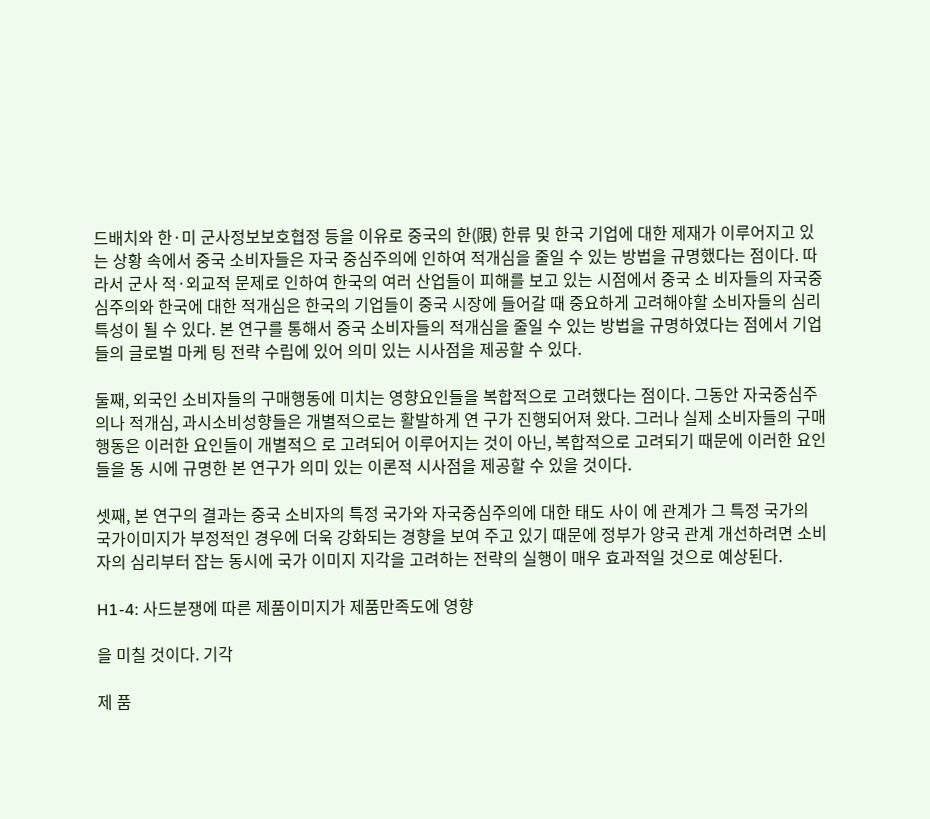드배치와 한·미 군사정보보호협정 등을 이유로 중국의 한(限) 한류 및 한국 기업에 대한 제재가 이루어지고 있는 상황 속에서 중국 소비자들은 자국 중심주의에 인하여 적개심을 줄일 수 있는 방법을 규명했다는 점이다. 따라서 군사 적·외교적 문제로 인하여 한국의 여러 산업들이 피해를 보고 있는 시점에서 중국 소 비자들의 자국중심주의와 한국에 대한 적개심은 한국의 기업들이 중국 시장에 들어갈 때 중요하게 고려해야할 소비자들의 심리특성이 될 수 있다. 본 연구를 통해서 중국 소비자들의 적개심을 줄일 수 있는 방법을 규명하였다는 점에서 기업들의 글로벌 마케 팅 전략 수립에 있어 의미 있는 시사점을 제공할 수 있다.

둘째, 외국인 소비자들의 구매행동에 미치는 영향요인들을 복합적으로 고려했다는 점이다. 그동안 자국중심주의나 적개심, 과시소비성향들은 개별적으로는 활발하게 연 구가 진행되어져 왔다. 그러나 실제 소비자들의 구매행동은 이러한 요인들이 개별적으 로 고려되어 이루어지는 것이 아닌, 복합적으로 고려되기 때문에 이러한 요인들을 동 시에 규명한 본 연구가 의미 있는 이론적 시사점을 제공할 수 있을 것이다.

셋째, 본 연구의 결과는 중국 소비자의 특정 국가와 자국중심주의에 대한 태도 사이 에 관계가 그 특정 국가의 국가이미지가 부정적인 경우에 더욱 강화되는 경향을 보여 주고 있기 때문에 정부가 양국 관계 개선하려면 소비자의 심리부터 잡는 동시에 국가 이미지 지각을 고려하는 전략의 실행이 매우 효과적일 것으로 예상된다.

H1-4: 사드분쟁에 따른 제품이미지가 제품만족도에 영향

을 미칠 것이다. 기각

제 품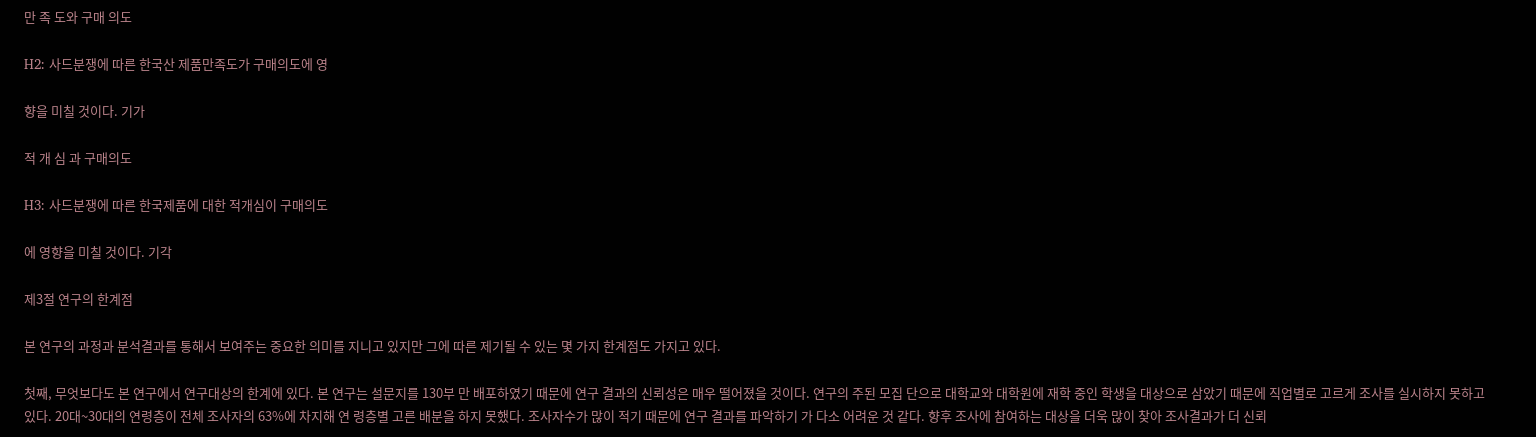만 족 도와 구매 의도

H2: 사드분쟁에 따른 한국산 제품만족도가 구매의도에 영

향을 미칠 것이다. 기가

적 개 심 과 구매의도

H3: 사드분쟁에 따른 한국제품에 대한 적개심이 구매의도

에 영향을 미칠 것이다. 기각

제3절 연구의 한계점

본 연구의 과정과 분석결과를 통해서 보여주는 중요한 의미를 지니고 있지만 그에 따른 제기될 수 있는 몇 가지 한계점도 가지고 있다.

첫째, 무엇보다도 본 연구에서 연구대상의 한계에 있다. 본 연구는 설문지를 130부 만 배포하였기 때문에 연구 결과의 신뢰성은 매우 떨어졌을 것이다. 연구의 주된 모집 단으로 대학교와 대학원에 재학 중인 학생을 대상으로 삼았기 때문에 직업별로 고르게 조사를 실시하지 못하고 있다. 20대~30대의 연령층이 전체 조사자의 63%에 차지해 연 령층별 고른 배분을 하지 못했다. 조사자수가 많이 적기 때문에 연구 결과를 파악하기 가 다소 어려운 것 같다. 향후 조사에 참여하는 대상을 더욱 많이 찾아 조사결과가 더 신뢰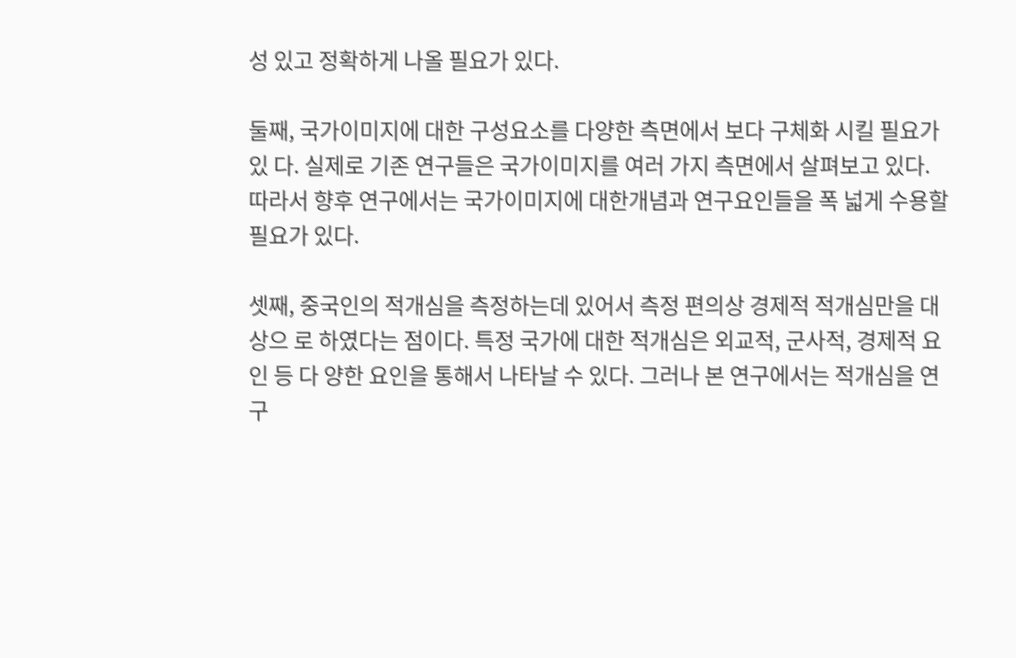성 있고 정확하게 나올 필요가 있다.

둘째, 국가이미지에 대한 구성요소를 다양한 측면에서 보다 구체화 시킬 필요가 있 다. 실제로 기존 연구들은 국가이미지를 여러 가지 측면에서 살펴보고 있다. 따라서 향후 연구에서는 국가이미지에 대한개념과 연구요인들을 폭 넓게 수용할 필요가 있다.

셋째, 중국인의 적개심을 측정하는데 있어서 측정 편의상 경제적 적개심만을 대상으 로 하였다는 점이다. 특정 국가에 대한 적개심은 외교적, 군사적, 경제적 요인 등 다 양한 요인을 통해서 나타날 수 있다. 그러나 본 연구에서는 적개심을 연구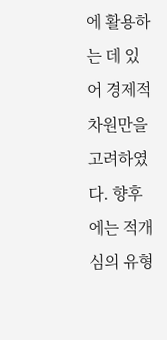에 활용하는 데 있어 경제적 차원만을 고려하였다. 향후에는 적개심의 유형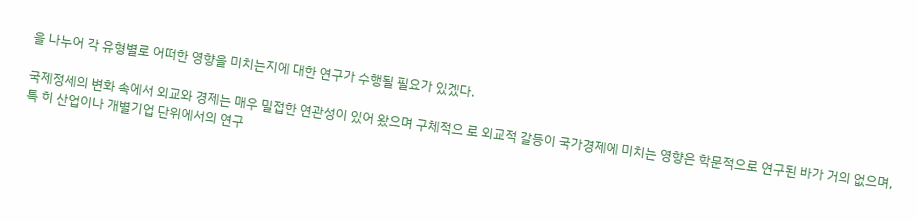을 나누어 각 유형별로 어떠한 영향을 미치는지에 대한 연구가 수행될 필요가 있겠다.

국제정세의 변화 속에서 외교와 경제는 매우 밀접한 연관성이 있어 왔으며 구체적으 로 외교적 갈등이 국가경제에 미치는 영향은 학문적으로 연구된 바가 거의 없으며, 특 히 산업이나 개별기업 단위에서의 연구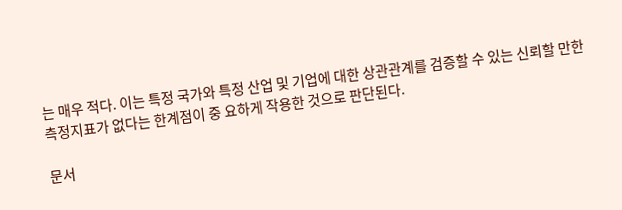는 매우 적다. 이는 특정 국가와 특정 산업 및 기업에 대한 상관관계를 검증할 수 있는 신뢰할 만한 측정지표가 없다는 한계점이 중 요하게 작용한 것으로 판단된다.

문서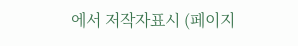에서 저작자표시 (페이지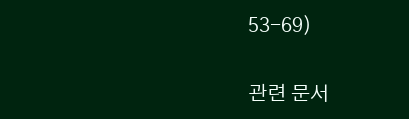53-69)

관련 문서